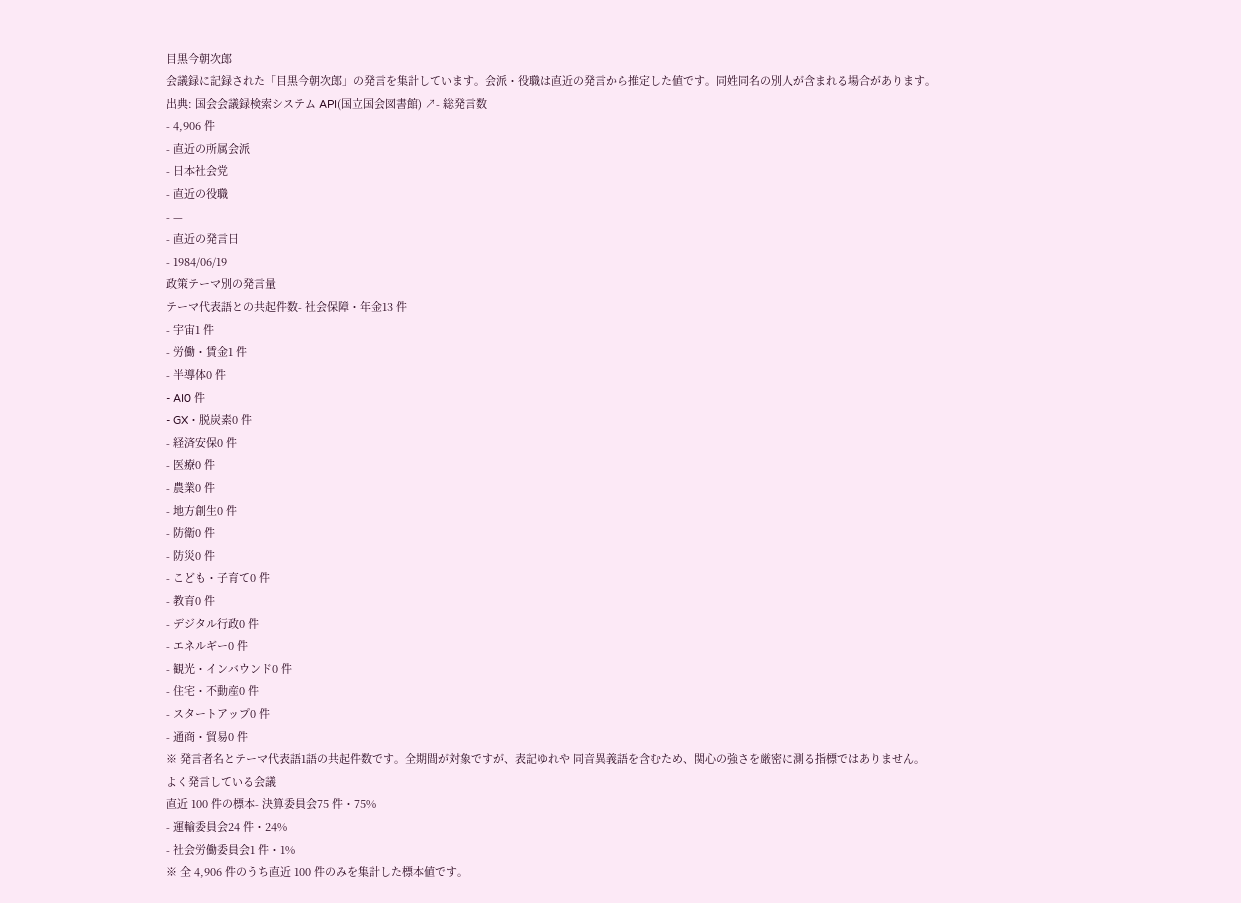目黒今朝次郎
会議録に記録された「目黒今朝次郎」の発言を集計しています。会派・役職は直近の発言から推定した値です。同姓同名の別人が含まれる場合があります。
出典: 国会会議録検索システム API(国立国会図書館) ↗- 総発言数
- 4,906 件
- 直近の所属会派
- 日本社会党
- 直近の役職
- —
- 直近の発言日
- 1984/06/19
政策テーマ別の発言量
テーマ代表語との共起件数- 社会保障・年金13 件
- 宇宙1 件
- 労働・賃金1 件
- 半導体0 件
- AI0 件
- GX・脱炭素0 件
- 経済安保0 件
- 医療0 件
- 農業0 件
- 地方創生0 件
- 防衛0 件
- 防災0 件
- こども・子育て0 件
- 教育0 件
- デジタル行政0 件
- エネルギー0 件
- 観光・インバウンド0 件
- 住宅・不動産0 件
- スタートアップ0 件
- 通商・貿易0 件
※ 発言者名とテーマ代表語1語の共起件数です。全期間が対象ですが、表記ゆれや 同音異義語を含むため、関心の強さを厳密に測る指標ではありません。
よく発言している会議
直近 100 件の標本- 決算委員会75 件・75%
- 運輸委員会24 件・24%
- 社会労働委員会1 件・1%
※ 全 4,906 件のうち直近 100 件のみを集計した標本値です。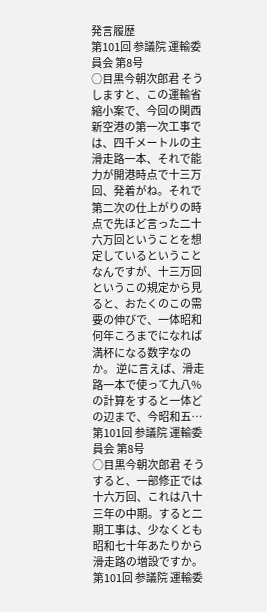発言履歴
第101回 参議院 運輸委員会 第8号
○目黒今朝次郎君 そうしますと、この運輸省縮小案で、今回の関西新空港の第一次工事では、四千メートルの主滑走路一本、それで能力が開港時点で十三万回、発着がね。それで第二次の仕上がりの時点で先ほど言った二十六万回ということを想定しているということなんですが、十三万回というこの規定から見ると、おたくのこの需要の伸びで、一体昭和何年ころまでになれば満杯になる数字なのか。 逆に言えば、滑走路一本で使って九八%の計算をすると一体どの辺まで、今昭和五…
第101回 参議院 運輸委員会 第8号
○目黒今朝次郎君 そうすると、一部修正では十六万回、これは八十三年の中期。すると二期工事は、少なくとも昭和七十年あたりから滑走路の増設ですか。
第101回 参議院 運輸委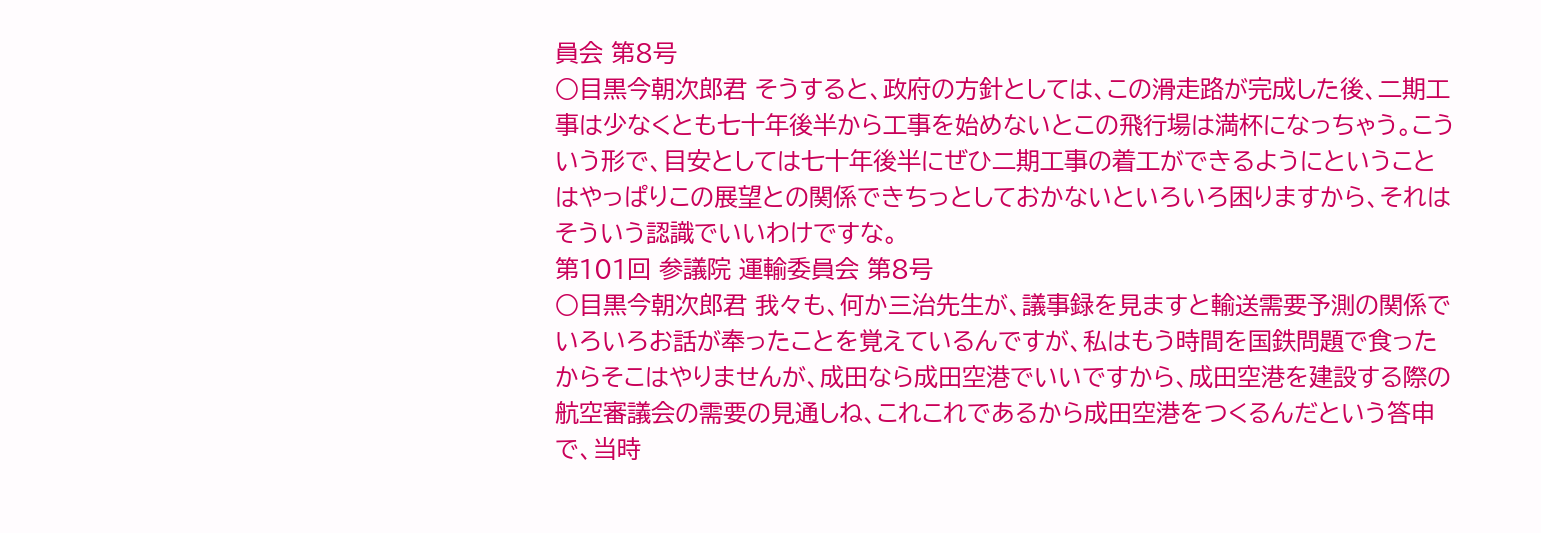員会 第8号
○目黒今朝次郎君 そうすると、政府の方針としては、この滑走路が完成した後、二期工事は少なくとも七十年後半から工事を始めないとこの飛行場は満杯になっちゃう。こういう形で、目安としては七十年後半にぜひ二期工事の着工ができるようにということはやっぱりこの展望との関係できちっとしておかないといろいろ困りますから、それはそういう認識でいいわけですな。
第101回 参議院 運輸委員会 第8号
○目黒今朝次郎君 我々も、何か三治先生が、議事録を見ますと輸送需要予測の関係でいろいろお話が奉ったことを覚えているんですが、私はもう時間を国鉄問題で食ったからそこはやりませんが、成田なら成田空港でいいですから、成田空港を建設する際の航空審議会の需要の見通しね、これこれであるから成田空港をつくるんだという答申で、当時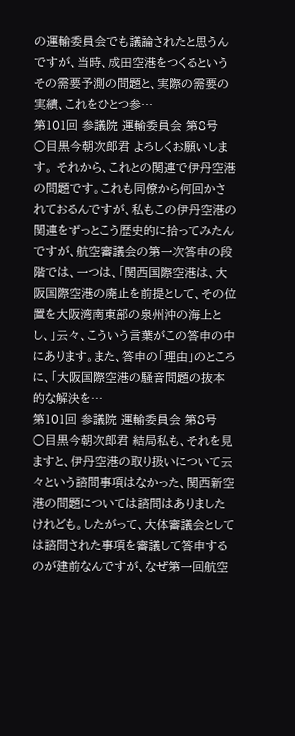の運輸委員会でも議論されたと思うんですが、当時、成田空港をつくるというその需要予測の問題と、実際の需要の実績、これをひとつ参…
第101回 参議院 運輸委員会 第8号
○目黒今朝次郎君 よろしくお願いします。 それから、これとの関連で伊丹空港の問題です。これも同僚から何回かされておるんですが、私もこの伊丹空港の関連をずっとこう歴史的に拾ってみたんですが、航空審議会の第一次答申の段階では、一つは、「関西国際空港は、大阪国際空港の廃止を前提として、その位置を大阪湾南東部の泉州沖の海上とし、」云々、こういう言葉がこの答申の中にあります。また、答申の「理由」のところに、「大阪国際空港の騒音問題の抜本的な解決を…
第101回 参議院 運輸委員会 第8号
○目黒今朝次郎君 結局私も、それを見ますと、伊丹空港の取り扱いについて云々という諮問事項はなかった、関西新空港の問題については諮問はありましたけれども。したがって、大体審議会としては諮問された事項を審議して答申するのが建前なんですが、なぜ第一回航空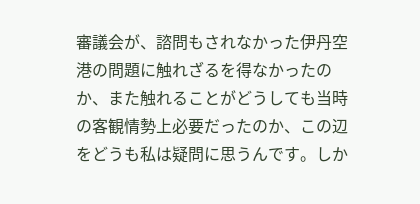審議会が、諮問もされなかった伊丹空港の問題に触れざるを得なかったのか、また触れることがどうしても当時の客観情勢上必要だったのか、この辺をどうも私は疑問に思うんです。しか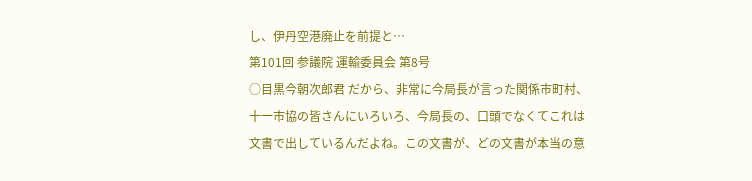し、伊丹空港廃止を前提と…
第101回 参議院 運輸委員会 第8号
○目黒今朝次郎君 だから、非常に今局長が言った関係市町村、十一市協の皆さんにいろいろ、今局長の、口頭でなくてこれは文書で出しているんだよね。この文書が、どの文書が本当の意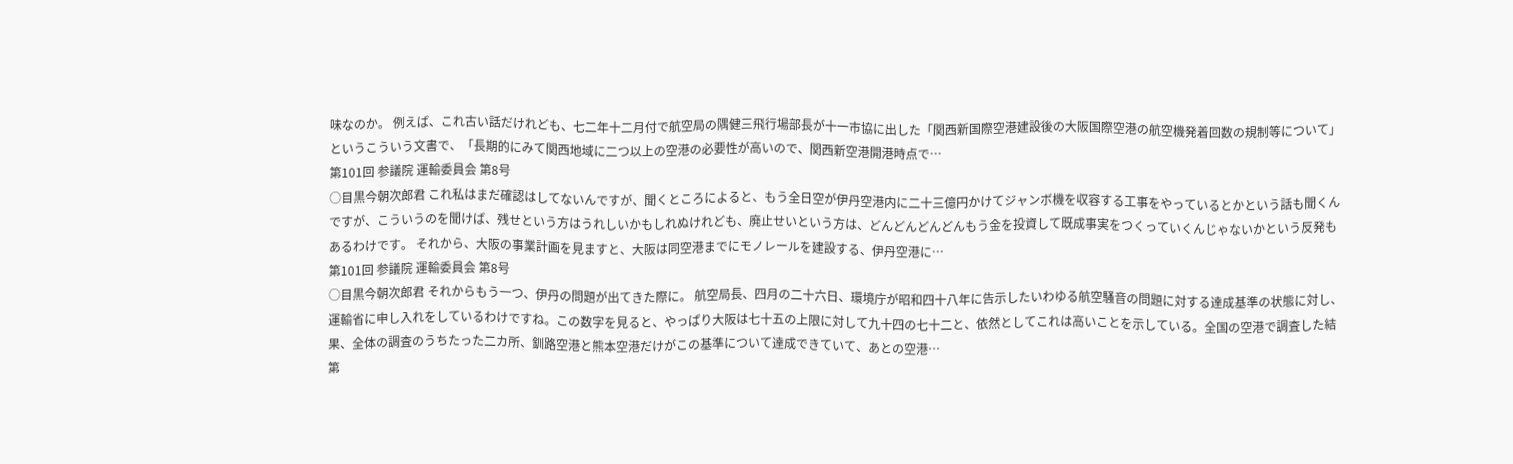味なのか。 例えば、これ古い話だけれども、七二年十二月付で航空局の隅健三飛行場部長が十一市協に出した「関西新国際空港建設後の大阪国際空港の航空機発着回数の規制等について」というこういう文書で、「長期的にみて関西地域に二つ以上の空港の必要性が高いので、関西新空港開港時点で…
第101回 参議院 運輸委員会 第8号
○目黒今朝次郎君 これ私はまだ確認はしてないんですが、聞くところによると、もう全日空が伊丹空港内に二十三億円かけてジャンボ機を収容する工事をやっているとかという話も聞くんですが、こういうのを聞けば、残せという方はうれしいかもしれぬけれども、廃止せいという方は、どんどんどんどんもう金を投資して既成事実をつくっていくんじゃないかという反発もあるわけです。 それから、大阪の事業計画を見ますと、大阪は同空港までにモノレールを建設する、伊丹空港に…
第101回 参議院 運輸委員会 第8号
○目黒今朝次郎君 それからもう一つ、伊丹の問題が出てきた際に。 航空局長、四月の二十六日、環境庁が昭和四十八年に告示したいわゆる航空騒音の問題に対する達成基準の状態に対し、運輸省に申し入れをしているわけですね。この数字を見ると、やっぱり大阪は七十五の上限に対して九十四の七十二と、依然としてこれは高いことを示している。全国の空港で調査した結果、全体の調査のうちたった二カ所、釧路空港と熊本空港だけがこの基準について達成できていて、あとの空港…
第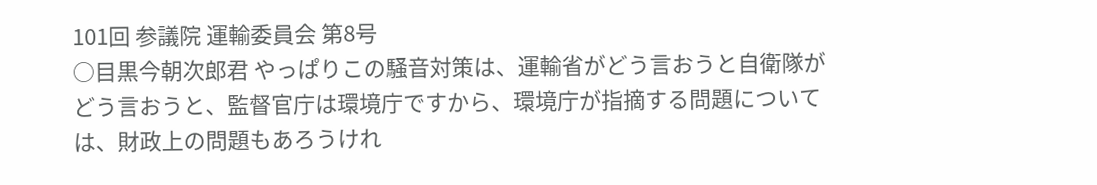101回 参議院 運輸委員会 第8号
○目黒今朝次郎君 やっぱりこの騒音対策は、運輸省がどう言おうと自衛隊がどう言おうと、監督官庁は環境庁ですから、環境庁が指摘する問題については、財政上の問題もあろうけれ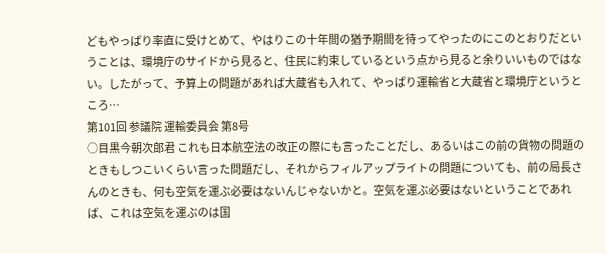どもやっぱり率直に受けとめて、やはりこの十年間の猶予期間を待ってやったのにこのとおりだということは、環境庁のサイドから見ると、住民に約束しているという点から見ると余りいいものではない。したがって、予算上の問題があれば大蔵省も入れて、やっぱり運輸省と大蔵省と環境庁というところ…
第101回 参議院 運輸委員会 第8号
○目黒今朝次郎君 これも日本航空法の改正の際にも言ったことだし、あるいはこの前の貨物の問題のときもしつこいくらい言った問題だし、それからフィルアップライトの問題についても、前の局長さんのときも、何も空気を運ぶ必要はないんじゃないかと。空気を運ぶ必要はないということであれば、これは空気を運ぶのは国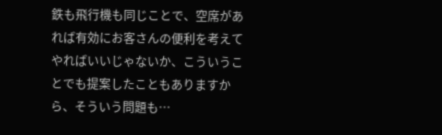鉄も飛行機も同じことで、空席があれば有効にお客さんの便利を考えてやればいいじゃないか、こういうことでも提案したこともありますから、そういう問題も…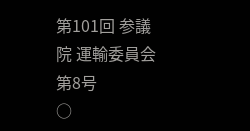第101回 参議院 運輸委員会 第8号
○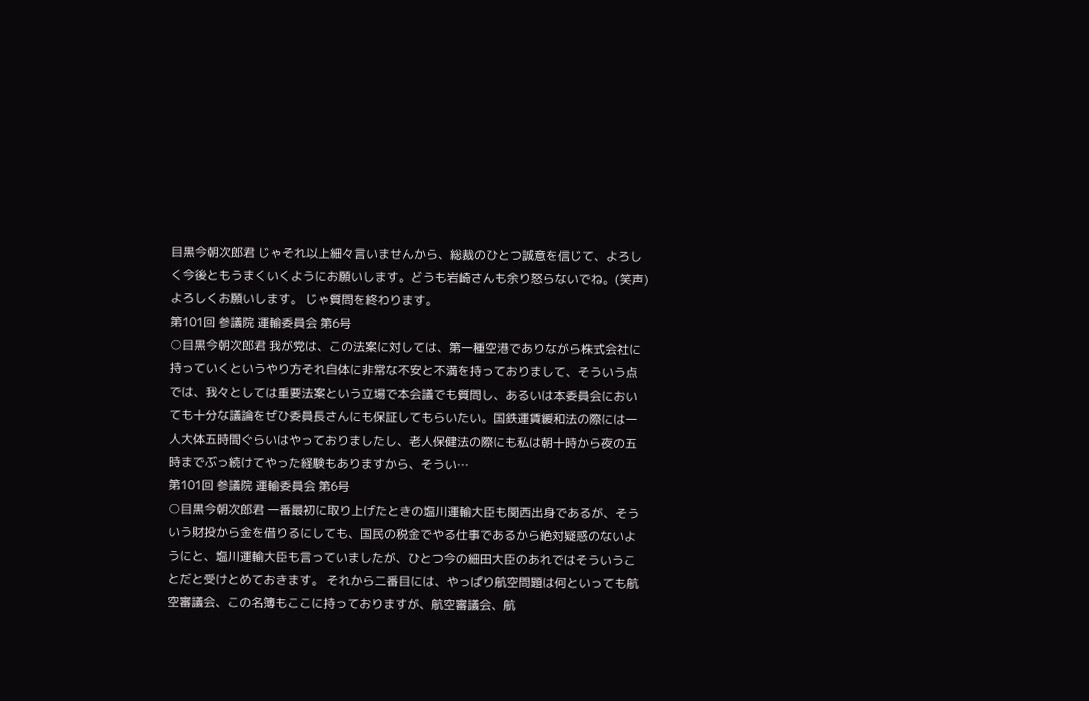目黒今朝次郎君 じゃそれ以上細々言いませんから、総裁のひとつ誠意を信じて、よろしく今後ともうまくいくようにお願いします。どうも岩崎さんも余り怒らないでね。(笑声)よろしくお願いします。 じゃ質問を終わります。
第101回 参議院 運輸委員会 第6号
○目黒今朝次郎君 我が党は、この法案に対しては、第一種空港でありながら株式会社に持っていくというやり方それ自体に非常な不安と不満を持っておりまして、そういう点では、我々としては重要法案という立場で本会議でも質問し、あるいは本委員会においても十分な議論をぜひ委員長さんにも保証してもらいたい。国鉄運賃緩和法の際には一人大体五時間ぐらいはやっておりましたし、老人保健法の際にも私は朝十時から夜の五時までぶっ続けてやった経験もありますから、そうい…
第101回 参議院 運輸委員会 第6号
○目黒今朝次郎君 一番最初に取り上げたときの塩川運輸大臣も関西出身であるが、そういう財投から金を借りるにしても、国民の税金でやる仕事であるから絶対疑惑のないようにと、塩川運輸大臣も言っていましたが、ひとつ今の細田大臣のあれではそういうことだと受けとめておきます。 それから二番目には、やっぱり航空問題は何といっても航空審議会、この名簿もここに持っておりますが、航空審議会、航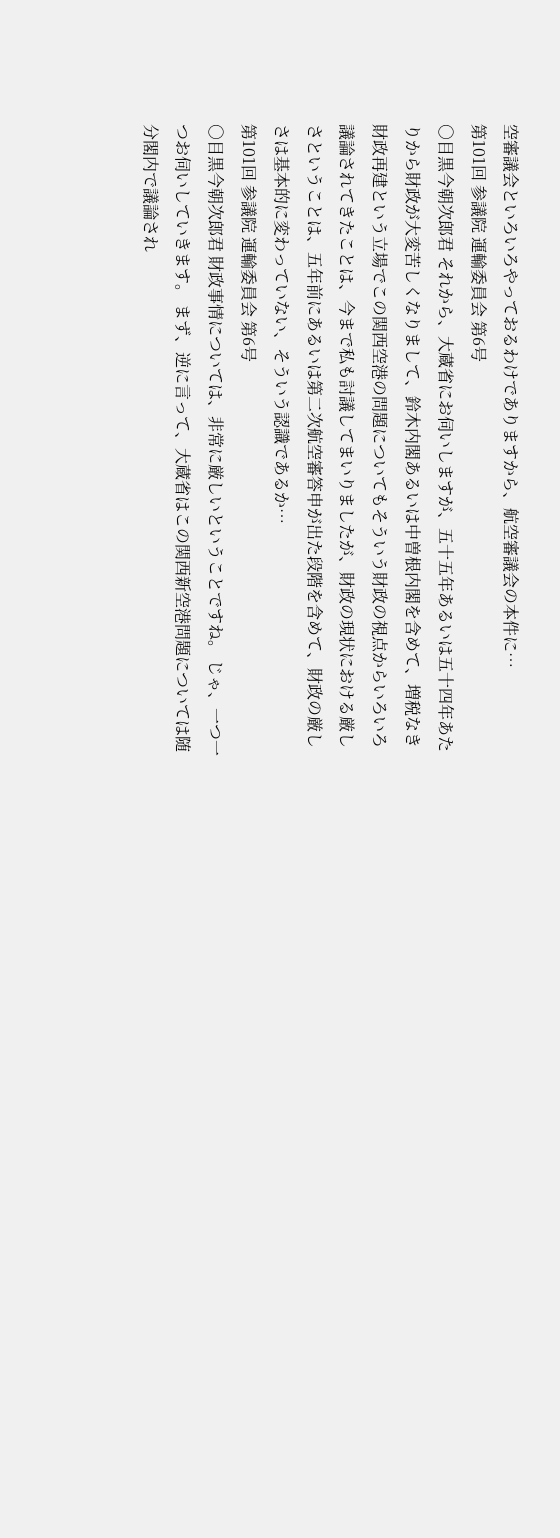空審議会といろいろやっておるわけでありますから、航空審議会の本件に…
第101回 参議院 運輸委員会 第6号
○目黒今朝次郎君 それから、大蔵省にお伺いしますが、五十五年あるいは五十四年あたりから財政が大変苦しくなりまして、鈴木内閣あるいは中曽根内閣を含めて、増税なき財政再建という立場でこの関西空港の問題についてもそういう財政の視点からいろいろ議論されてきたことは、今まで私も討議してまいりましたが、財政の現状における厳しさということは、五年前にあるいは第二次航空審答申が出た段階を含めて、財政の厳しさは基本的に変わっていない、そういう認識であるか…
第101回 参議院 運輸委員会 第6号
○目黒今朝次郎君 財政事情については、非常に厳しいということですね。 じゃ、一つ一つお伺いしていきます。 まず、逆に言って、大蔵省はこの関西新空港問題については随分閣内で議論され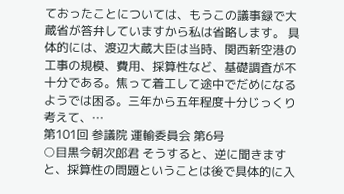ておったことについては、もうこの議事録で大蔵省が答弁していますから私は省略します。 具体的には、渡辺大蔵大臣は当時、関西新空港の工事の規模、費用、採算性など、基礎調査が不十分である。焦って着工して途中でだめになるようでは困る。三年から五年程度十分じっくり考えて、…
第101回 参議院 運輸委員会 第6号
○目黒今朝次郎君 そうすると、逆に聞きますと、採算性の問題ということは後で具体的に入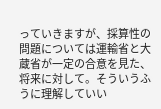っていきますが、採算性の問題については運輸省と大蔵省が一定の合意を見た、将来に対して。そういうふうに理解していい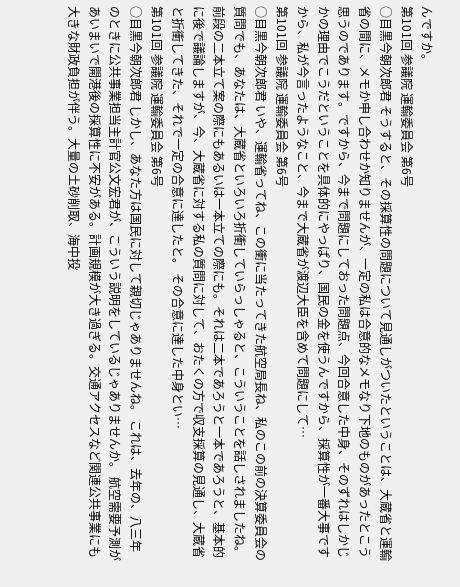んですか。
第101回 参議院 運輸委員会 第6号
○目黒今朝次郎君 そうすると、その採算性の問題について見通しがついたということは、大蔵省と運輸省の間に、メモか申し合わせか知りませんが、一定の私は合意的なメモなり下地のものがあったとこう思うのであります。ですから、今まで問題にしておった問題点、今回合意した中身、そのずれはしかじかの理由でこうだということを具体的にやっぱり、国民の金を使うんですから、採算性が一番大事ですから、私が今言ったようなこと、今まで大蔵省が渡辺大臣を含めて問題にして…
第101回 参議院 運輸委員会 第6号
○目黒今朝次郎君 いや、運輸省ってね、この衝に当たってきた航空局長ね、私のこの前の決算委員会の質問でも、あなたは、大蔵省といろいろ折衝していらっしゃると、こういうことを話しされましたね。前段の二本立て案の際にもあるいは一本立ての際にも。それは二本であろうと一本であろうと、基本的に後で議論しますが、今、大蔵省に対する私の質問に対して、おたくの方で収支採算の見通し、大蔵省と折衝してきた、それで一定の合意に達したと。 その合意に達した中身とい…
第101回 参議院 運輸委員会 第6号
○目黒今朝次郎君 しかし、あなた方は国民に対して親切じゃありませんね。 これは、去年の、八三年のときに公共事業担当主計官公文宏君が、こういう説明をしているじゃありませんか。 航空需要予測があいまいで開港後の採算性に不安がある。計画規模が大き過ぎる。交通アクセスなど関連公共事業にも大きな財政負担が伴う。大量の土砂削取、海中投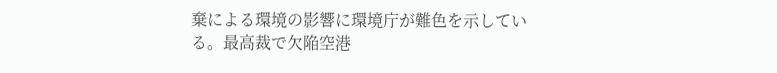棄による環境の影響に環境庁が難色を示している。最高裁で欠陥空港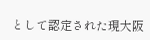として認定された現大阪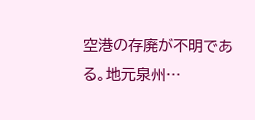空港の存廃が不明である。地元泉州…